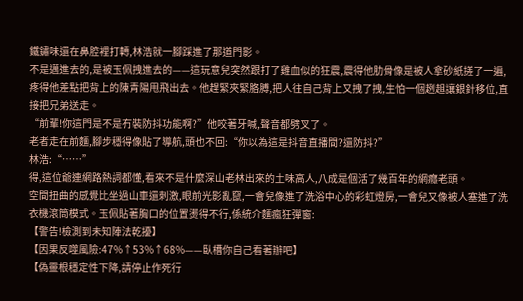鐵鏽味還在鼻腔裡打轉,林浩就一腳踩進了那道門影。
不是邁進去的,是被玉佩拽進去的——這玩意兒突然跟打了雞血似的狂震,震得他肋骨像是被人拿砂紙搓了一遍,疼得他差點把背上的陳青陽甩飛出去。他趕緊夾緊胳膊,把人往自己背上又拽了拽,生怕一個趔趄讓銀針移位,直接把兄弟送走。
“前輩!你這門是不是冇裝防抖功能啊?”他咬著牙喊,聲音都劈叉了。
老者走在前麵,腳步穩得像貼了導航,頭也不回:“你以為這是抖音直播間?還防抖?”
林浩:“……”
得,這位爺連網路熱詞都懂,看來不是什麼深山老林出來的土味高人,八成是個活了幾百年的網癮老頭。
空間扭曲的感覺比坐過山車還刺激,眼前光影亂竄,一會兒像進了洗浴中心的彩虹燈房,一會兒又像被人塞進了洗衣機滾筒模式。玉佩貼著胸口的位置燙得不行,係統介麵瘋狂彈窗:
【警告!檢測到未知陣法乾擾】
【因果反噬風險:47%↑53%↑68%——臥槽你自己看著辦吧】
【偽靈根穩定性下降,請停止作死行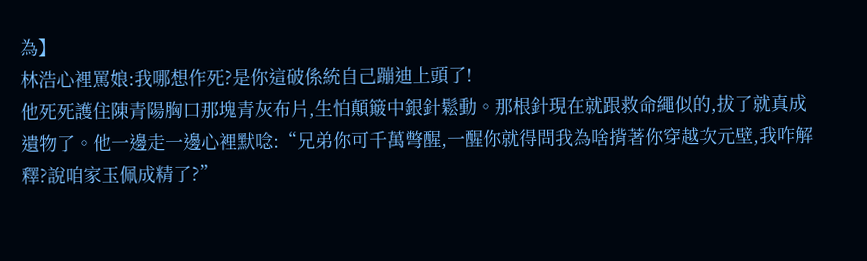為】
林浩心裡罵娘:我哪想作死?是你這破係統自己蹦迪上頭了!
他死死護住陳青陽胸口那塊青灰布片,生怕顛簸中銀針鬆動。那根針現在就跟救命繩似的,拔了就真成遺物了。他一邊走一邊心裡默唸:“兄弟你可千萬彆醒,一醒你就得問我為啥揹著你穿越次元壁,我咋解釋?說咱家玉佩成精了?”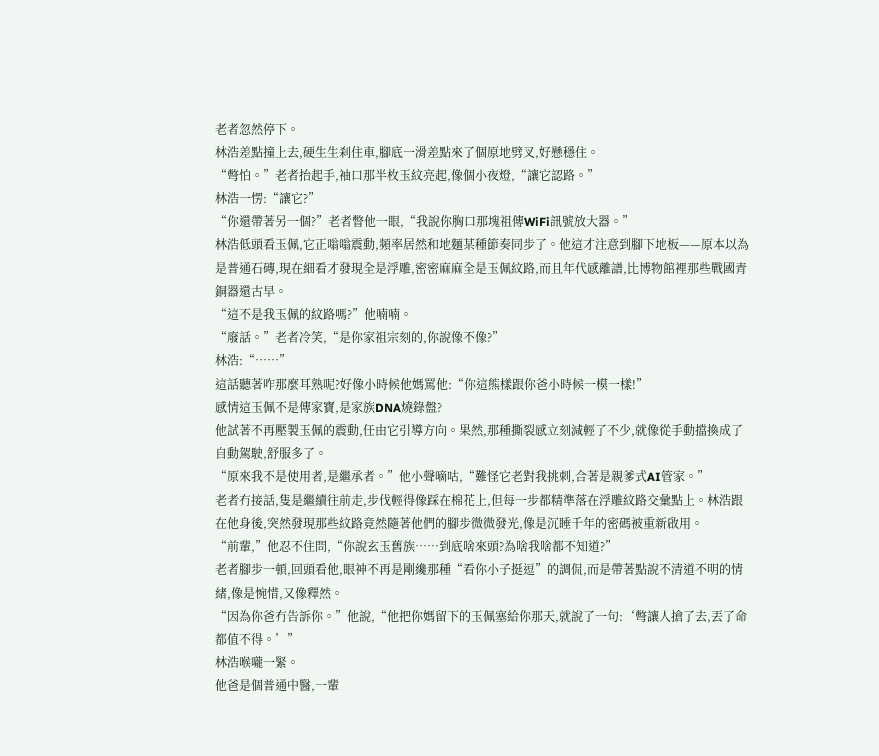老者忽然停下。
林浩差點撞上去,硬生生刹住車,腳底一滑差點來了個原地劈叉,好懸穩住。
“彆怕。”老者抬起手,袖口那半枚玉紋亮起,像個小夜燈,“讓它認路。”
林浩一愣:“讓它?”
“你還帶著另一個?”老者瞥他一眼,“我說你胸口那塊祖傳WiFi訊號放大器。”
林浩低頭看玉佩,它正嗡嗡震動,頻率居然和地麵某種節奏同步了。他這才注意到腳下地板——原本以為是普通石磚,現在細看才發現全是浮雕,密密麻麻全是玉佩紋路,而且年代感離譜,比博物館裡那些戰國青銅器還古早。
“這不是我玉佩的紋路嗎?”他喃喃。
“廢話。”老者冷笑,“是你家祖宗刻的,你說像不像?”
林浩:“……”
這話聽著咋那麼耳熟呢?好像小時候他媽罵他:“你這熊樣跟你爸小時候一模一樣!”
感情這玉佩不是傳家寶,是家族DNA燒錄盤?
他試著不再壓製玉佩的震動,任由它引導方向。果然,那種撕裂感立刻減輕了不少,就像從手動擋換成了自動駕駛,舒服多了。
“原來我不是使用者,是繼承者。”他小聲嘀咕,“難怪它老對我挑刺,合著是親爹式AI管家。”
老者冇接話,隻是繼續往前走,步伐輕得像踩在棉花上,但每一步都精準落在浮雕紋路交彙點上。林浩跟在他身後,突然發現那些紋路竟然隨著他們的腳步微微發光,像是沉睡千年的密碼被重新啟用。
“前輩,”他忍不住問,“你說玄玉舊族……到底啥來頭?為啥我啥都不知道?”
老者腳步一頓,回頭看他,眼神不再是剛纔那種“看你小子挺逗”的調侃,而是帶著點說不清道不明的情緒,像是惋惜,又像釋然。
“因為你爸冇告訴你。”他說,“他把你媽留下的玉佩塞給你那天,就說了一句:‘彆讓人搶了去,丟了命都值不得。’”
林浩喉嚨一緊。
他爸是個普通中醫,一輩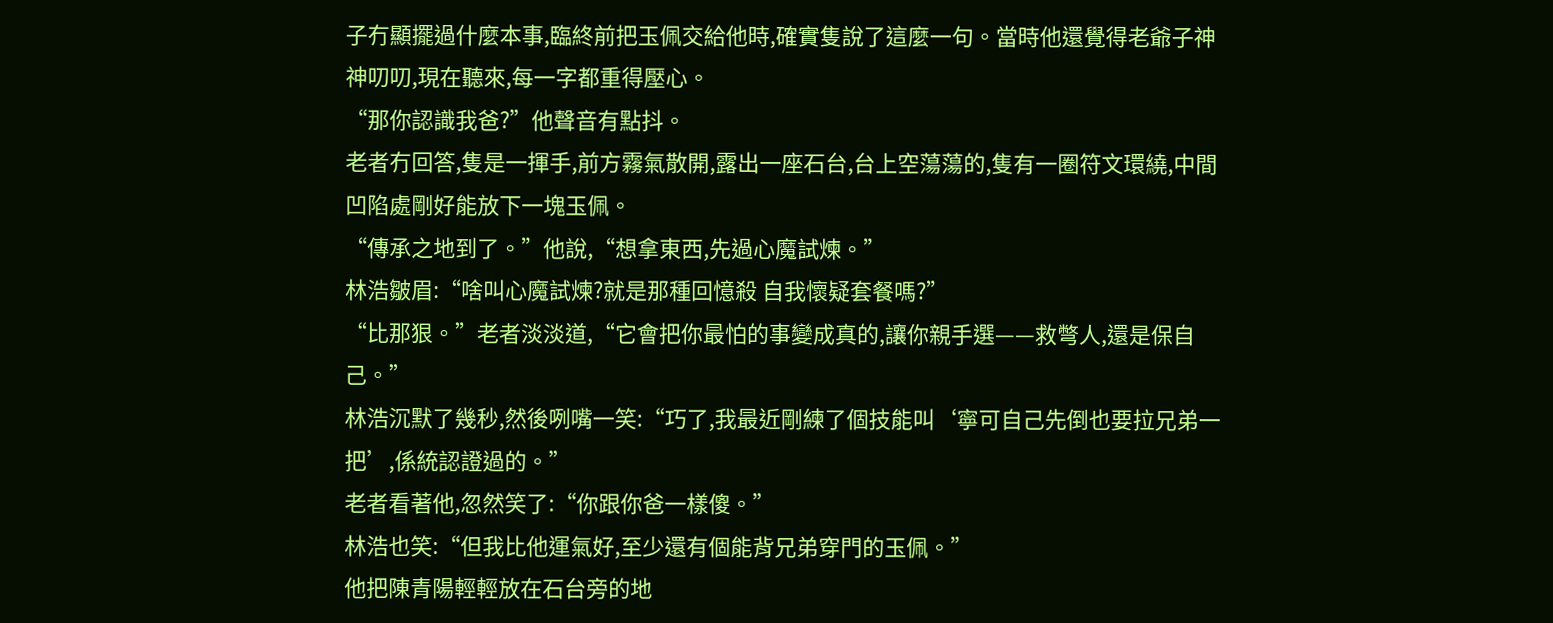子冇顯擺過什麼本事,臨終前把玉佩交給他時,確實隻說了這麼一句。當時他還覺得老爺子神神叨叨,現在聽來,每一字都重得壓心。
“那你認識我爸?”他聲音有點抖。
老者冇回答,隻是一揮手,前方霧氣散開,露出一座石台,台上空蕩蕩的,隻有一圈符文環繞,中間凹陷處剛好能放下一塊玉佩。
“傳承之地到了。”他說,“想拿東西,先過心魔試煉。”
林浩皺眉:“啥叫心魔試煉?就是那種回憶殺 自我懷疑套餐嗎?”
“比那狠。”老者淡淡道,“它會把你最怕的事變成真的,讓你親手選——救彆人,還是保自己。”
林浩沉默了幾秒,然後咧嘴一笑:“巧了,我最近剛練了個技能叫‘寧可自己先倒也要拉兄弟一把’,係統認證過的。”
老者看著他,忽然笑了:“你跟你爸一樣傻。”
林浩也笑:“但我比他運氣好,至少還有個能背兄弟穿門的玉佩。”
他把陳青陽輕輕放在石台旁的地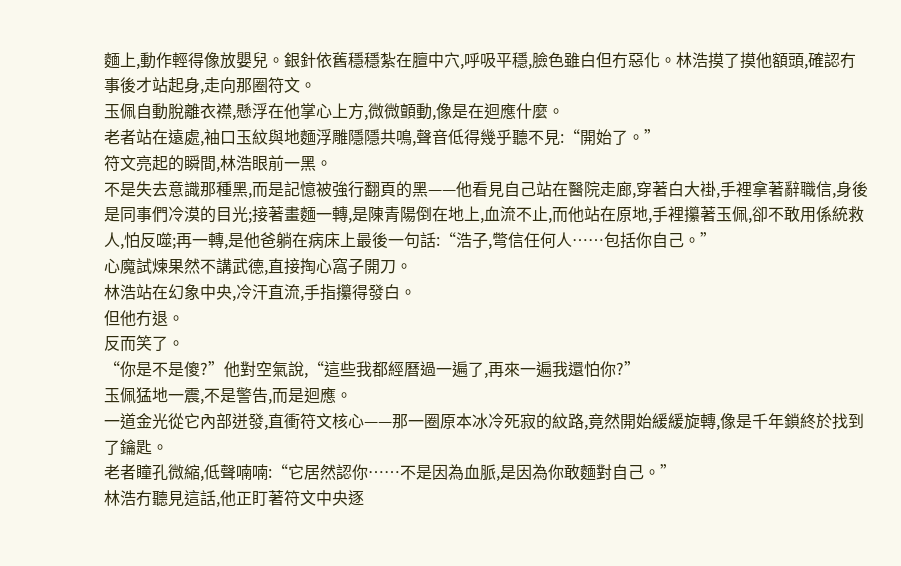麵上,動作輕得像放嬰兒。銀針依舊穩穩紮在膻中穴,呼吸平穩,臉色雖白但冇惡化。林浩摸了摸他額頭,確認冇事後才站起身,走向那圈符文。
玉佩自動脫離衣襟,懸浮在他掌心上方,微微顫動,像是在迴應什麼。
老者站在遠處,袖口玉紋與地麵浮雕隱隱共鳴,聲音低得幾乎聽不見:“開始了。”
符文亮起的瞬間,林浩眼前一黑。
不是失去意識那種黑,而是記憶被強行翻頁的黑——他看見自己站在醫院走廊,穿著白大褂,手裡拿著辭職信,身後是同事們冷漠的目光;接著畫麵一轉,是陳青陽倒在地上,血流不止,而他站在原地,手裡攥著玉佩,卻不敢用係統救人,怕反噬;再一轉,是他爸躺在病床上最後一句話:“浩子,彆信任何人……包括你自己。”
心魔試煉果然不講武德,直接掏心窩子開刀。
林浩站在幻象中央,冷汗直流,手指攥得發白。
但他冇退。
反而笑了。
“你是不是傻?”他對空氣說,“這些我都經曆過一遍了,再來一遍我還怕你?”
玉佩猛地一震,不是警告,而是迴應。
一道金光從它內部迸發,直衝符文核心——那一圈原本冰冷死寂的紋路,竟然開始緩緩旋轉,像是千年鎖終於找到了鑰匙。
老者瞳孔微縮,低聲喃喃:“它居然認你……不是因為血脈,是因為你敢麵對自己。”
林浩冇聽見這話,他正盯著符文中央逐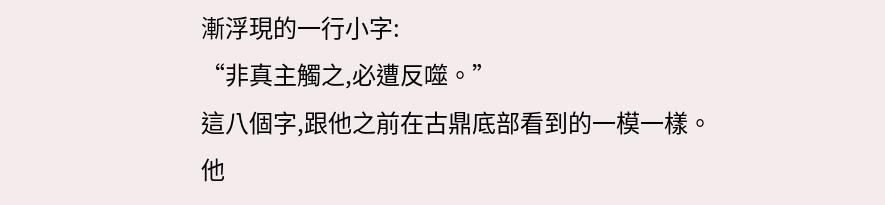漸浮現的一行小字:
“非真主觸之,必遭反噬。”
這八個字,跟他之前在古鼎底部看到的一模一樣。
他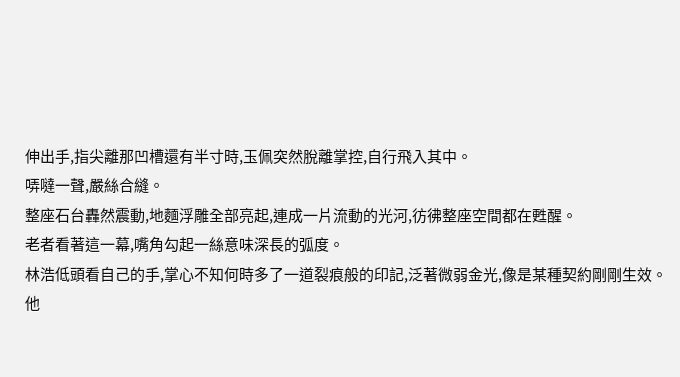伸出手,指尖離那凹槽還有半寸時,玉佩突然脫離掌控,自行飛入其中。
哢噠一聲,嚴絲合縫。
整座石台轟然震動,地麵浮雕全部亮起,連成一片流動的光河,彷彿整座空間都在甦醒。
老者看著這一幕,嘴角勾起一絲意味深長的弧度。
林浩低頭看自己的手,掌心不知何時多了一道裂痕般的印記,泛著微弱金光,像是某種契約剛剛生效。
他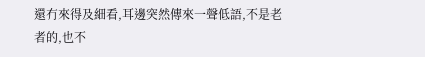還冇來得及細看,耳邊突然傳來一聲低語,不是老者的,也不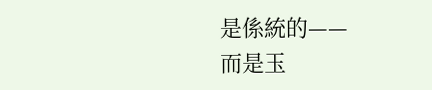是係統的——
而是玉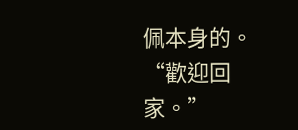佩本身的。
“歡迎回家。”